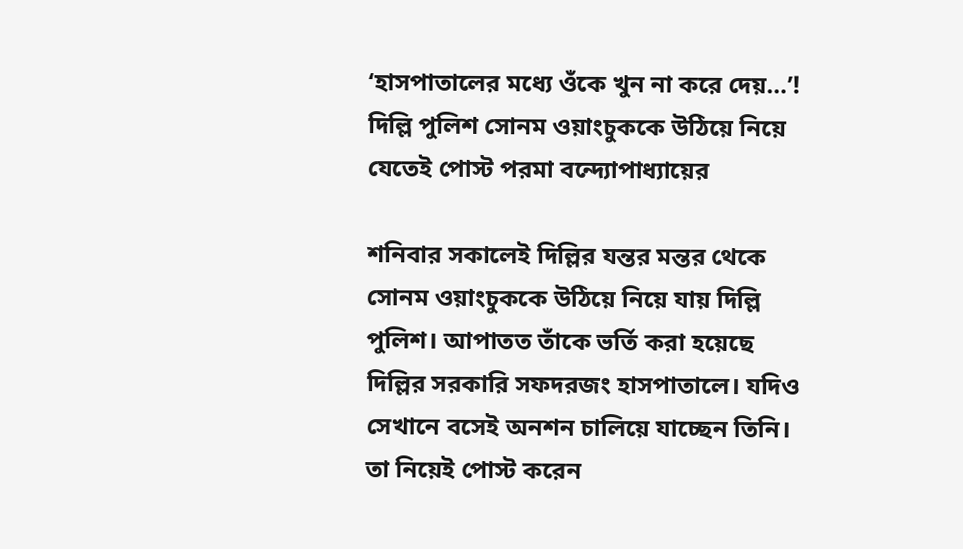‘হাসপাতালের মধ্যে ওঁকে খুন না করে দেয়…’! দিল্লি পুলিশ সোনম ওয়াংচুককে উঠিয়ে নিয়ে যেতেই পোস্ট পরমা বন্দ্যোপাধ্যায়ের

শনিবার সকালেই দিল্লির যন্তর মন্তর থেকে সোনম ওয়াংচুককে উঠিয়ে নিয়ে যায় দিল্লি পুলিশ। আপাতত তাঁকে ভর্তি করা হয়েছে দিল্লির সরকারি সফদরজং হাসপাতালে। যদিও সেখানে বসেই অনশন চালিয়ে যাচ্ছেন তিনি। তা নিয়েই পোস্ট করেন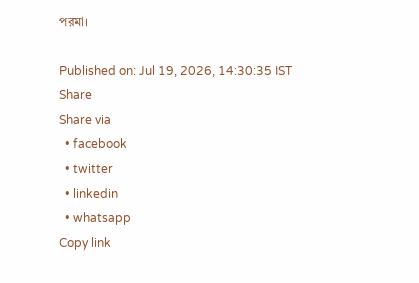পরমা।

Published on: Jul 19, 2026, 14:30:35 IST
Share
Share via
  • facebook
  • twitter
  • linkedin
  • whatsapp
Copy link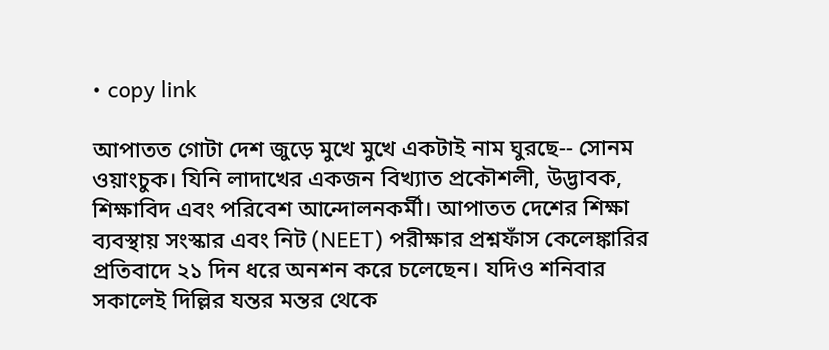• copy link

আপাতত গোটা দেশ জুড়ে মুখে মুখে একটাই নাম ঘুরছে-- সোনম ওয়াংচুক। যিনি লাদাখের একজন বিখ্যাত প্রকৌশলী, উদ্ভাবক, শিক্ষাবিদ এবং পরিবেশ আন্দোলনকর্মী। আপাতত দেশের শিক্ষা ব্যবস্থায় সংস্কার এবং নিট (NEET) পরীক্ষার প্রশ্নফাঁস কেলেঙ্কারির প্রতিবাদে ২১ দিন ধরে অনশন করে চলেছেন। যদিও শনিবার সকালেই দিল্লির যন্তর মন্তর থেকে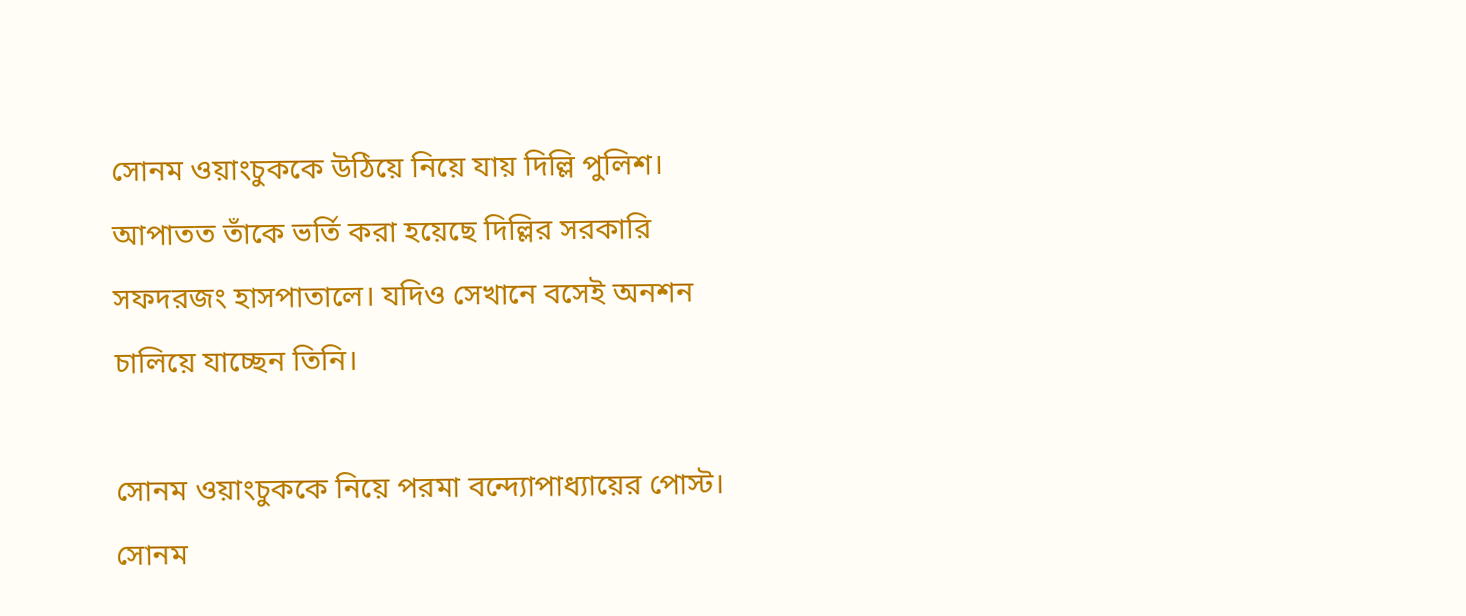সোনম ওয়াংচুককে উঠিয়ে নিয়ে যায় দিল্লি পুলিশ। আপাতত তাঁকে ভর্তি করা হয়েছে দিল্লির সরকারি সফদরজং হাসপাতালে। যদিও সেখানে বসেই অনশন চালিয়ে যাচ্ছেন তিনি।

সোনম ওয়াংচুককে নিয়ে পরমা বন্দ্যোপাধ্যায়ের পোস্ট।
সোনম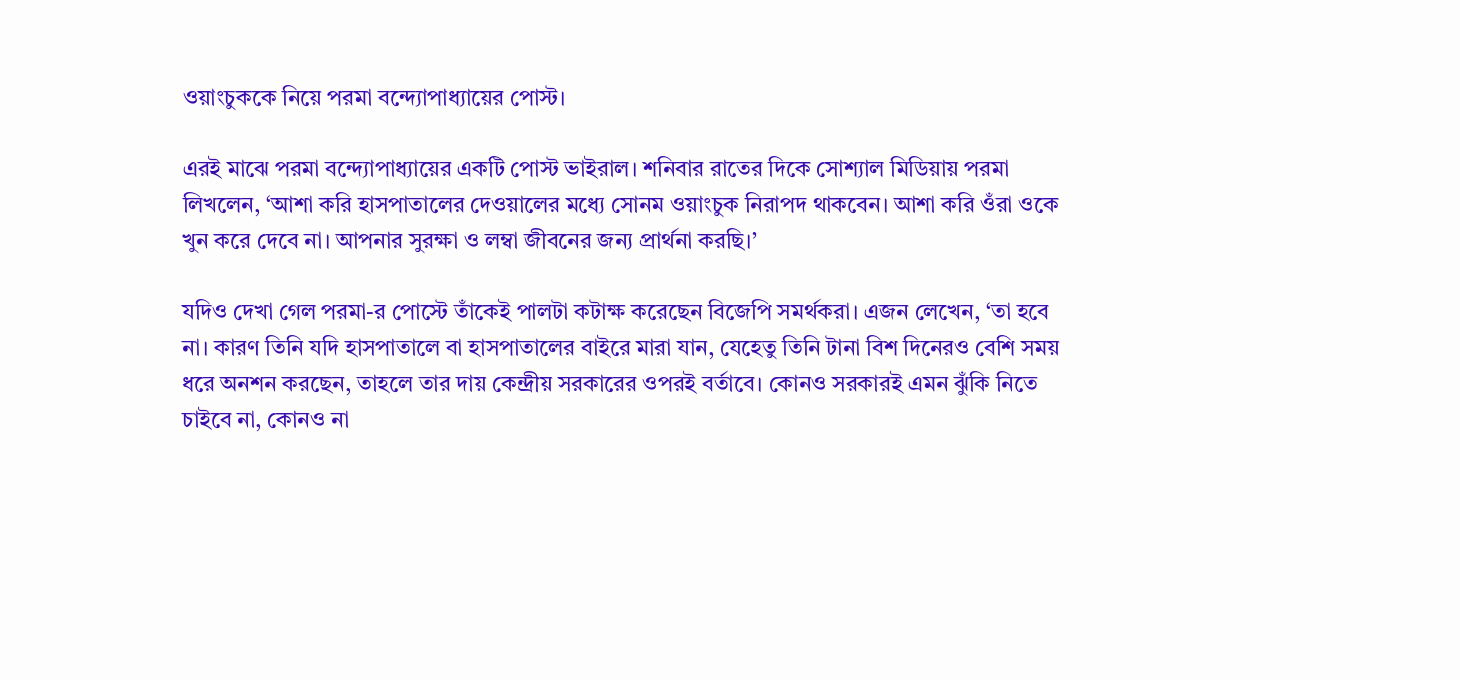ওয়াংচুককে নিয়ে পরমা বন্দ্যোপাধ্যায়ের পোস্ট।

এরই মাঝে পরমা বন্দ্যোপাধ্যায়ের একটি পোস্ট ভাইরাল। শনিবার রাতের দিকে সোশ্যাল মিডিয়ায় পরমা লিখলেন, ‘আশা করি হাসপাতালের দেওয়ালের মধ্যে সোনম ওয়াংচুক নিরাপদ থাকবেন। আশা করি ওঁরা ওকে খুন করে দেবে না। আপনার সুরক্ষা ও লম্বা জীবনের জন্য প্রার্থনা করছি।’

যদিও দেখা গেল পরমা-র পোস্টে তাঁকেই পালটা কটাক্ষ করেছেন বিজেপি সমর্থকরা। এজন লেখেন, ‘তা হবে না। কারণ তিনি যদি হাসপাতালে বা হাসপাতালের বাইরে মারা যান, যেহেতু তিনি টানা বিশ দিনেরও বেশি সময় ধরে অনশন করছেন, তাহলে তার দায় কেন্দ্রীয় সরকারের ওপরই বর্তাবে। কোনও সরকারই এমন ঝুঁকি নিতে চাইবে না, কোনও না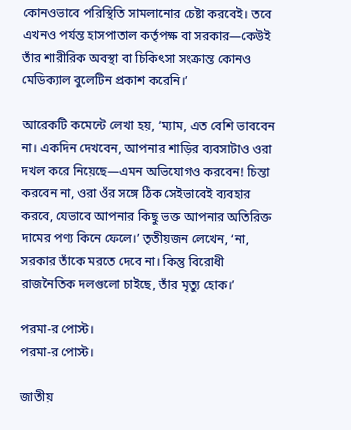কোনওভাবে পরিস্থিতি সামলানোর চেষ্টা করবেই। তবে এখনও পর্যন্ত হাসপাতাল কর্তৃপক্ষ বা সরকার—কেউই তাঁর শারীরিক অবস্থা বা চিকিৎসা সংক্রান্ত কোনও মেডিক্যাল বুলেটিন প্রকাশ করেনি।’

আরেকটি কমেন্টে লেখা হয়, ‘ম্যাম, এত বেশি ভাববেন না। একদিন দেখবেন, আপনার শাড়ির ব্যবসাটাও ওরা দখল করে নিয়েছে—এমন অভিযোগও করবেন! চিন্তা করবেন না, ওরা ওঁর সঙ্গে ঠিক সেইভাবেই ব্যবহার করবে, যেভাবে আপনার কিছু ভক্ত আপনার অতিরিক্ত দামের পণ্য কিনে ফেলে।’ তৃতীয়জন লেখেন, ‘না, সরকার তাঁকে মরতে দেবে না। কিন্তু বিরোধী রাজনৈতিক দলগুলো চাইছে, তাঁর মৃত্যু হোক।’

পরমা-র পোস্ট।
পরমা-র পোস্ট।

জাতীয়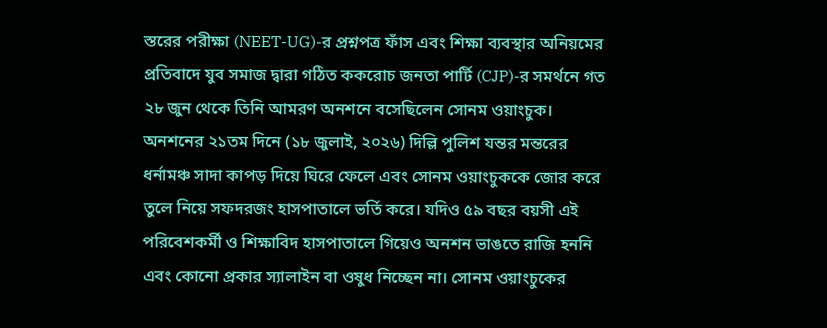স্তরের পরীক্ষা (NEET-UG)-র প্রশ্নপত্র ফাঁস এবং শিক্ষা ব্যবস্থার অনিয়মের প্রতিবাদে যুব সমাজ দ্বারা গঠিত ককরোচ জনতা পার্টি (CJP)-র সমর্থনে গত ২৮ জুন থেকে তিনি আমরণ অনশনে বসেছিলেন সোনম ওয়াংচুক। অনশনের ২১তম দিনে (১৮ জুলাই, ২০২৬) দিল্লি পুলিশ যন্তর মন্তরের ধর্নামঞ্চ সাদা কাপড় দিয়ে ঘিরে ফেলে এবং সোনম ওয়াংচুককে জোর করে তুলে নিয়ে সফদরজং হাসপাতালে ভর্তি করে। যদিও ৫৯ বছর বয়সী এই পরিবেশকর্মী ও শিক্ষাবিদ হাসপাতালে গিয়েও অনশন ভাঙতে রাজি হননি এবং কোনো প্রকার স্যালাইন বা ওষুধ নিচ্ছেন না। সোনম ওয়াংচুকের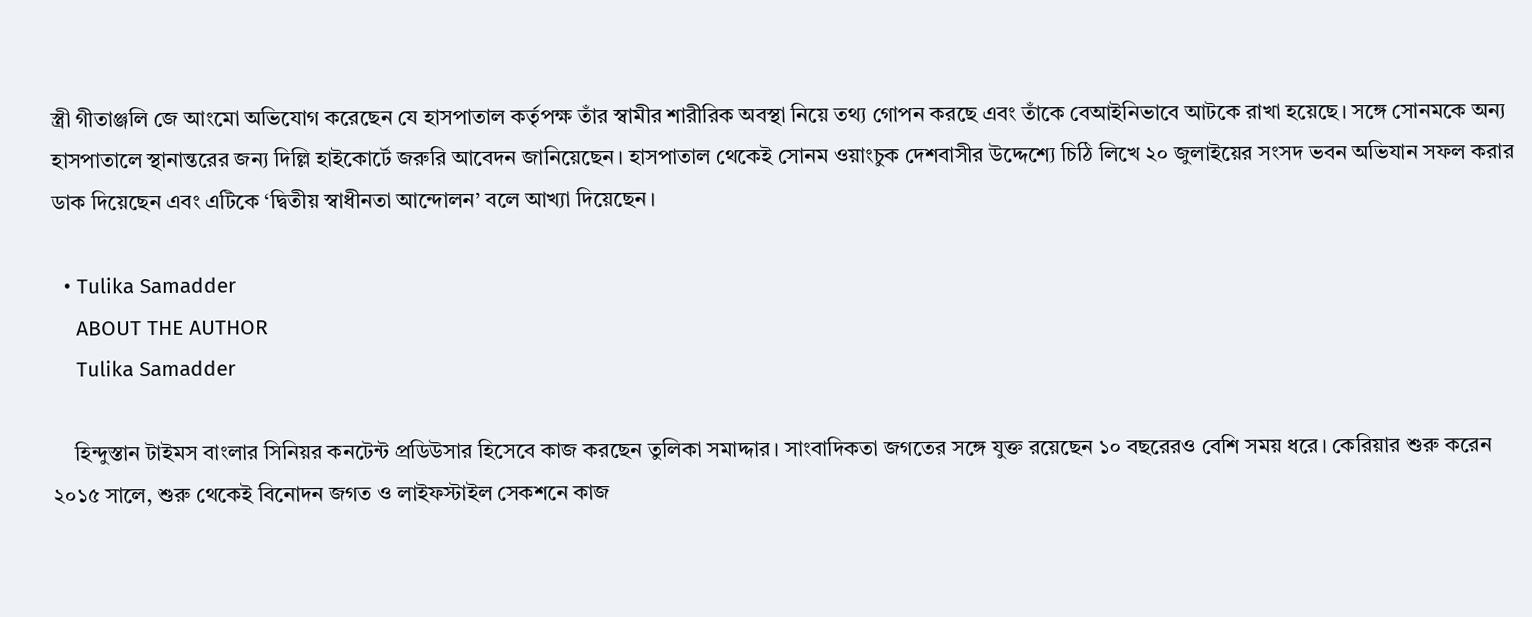স্ত্রী গীতাঞ্জলি জে আংমো অভিযোগ করেছেন যে হাসপাতাল কর্তৃপক্ষ তাঁর স্বামীর শারীরিক অবস্থা নিয়ে তথ্য গোপন করছে এবং তাঁকে বেআইনিভাবে আটকে রাখা হয়েছে। সঙ্গে সোনমকে অন্য হাসপাতালে স্থানান্তরের জন্য দিল্লি হাইকোর্টে জরুরি আবেদন জানিয়েছেন। হাসপাতাল থেকেই সোনম ওয়াংচুক দেশবাসীর উদ্দেশ্যে চিঠি লিখে ২০ জুলাইয়ের সংসদ ভবন অভিযান সফল করার ডাক দিয়েছেন এবং এটিকে ‘দ্বিতীয় স্বাধীনতা আন্দোলন’ বলে আখ্যা দিয়েছেন।

  • Tulika Samadder
    ABOUT THE AUTHOR
    Tulika Samadder

    হিন্দুস্তান টাইমস বাংলার সিনিয়র কনটেন্ট প্রডিউসার হিসেবে কাজ করছেন তুলিকা সমাদ্দার। সাংবাদিকতা জগতের সঙ্গে যুক্ত রয়েছেন ১০ বছরেরও বেশি সময় ধরে। কেরিয়ার শুরু করেন ২০১৫ সালে, শুরু থেকেই বিনোদন জগত ও লাইফস্টাইল সেকশনে কাজ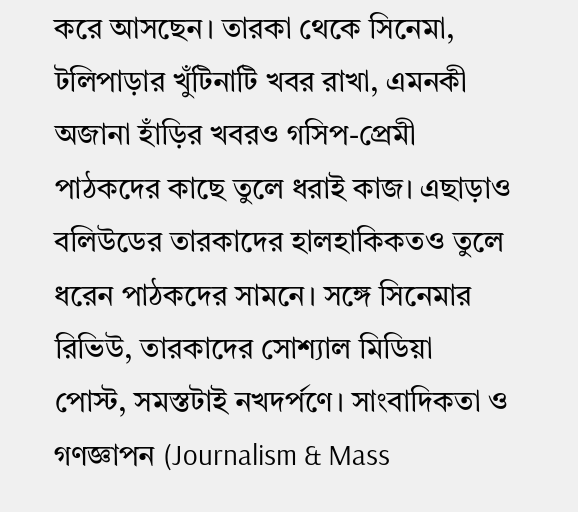করে আসছেন। তারকা থেকে সিনেমা, টলিপাড়ার খুঁটিনাটি খবর রাখা, এমনকী অজানা হাঁড়ির খবরও গসিপ-প্রেমী পাঠকদের কাছে তুলে ধরাই কাজ। এছাড়াও বলিউডের তারকাদের হালহাকিকতও তুলে ধরেন পাঠকদের সামনে। সঙ্গে সিনেমার রিভিউ, তারকাদের সোশ্যাল মিডিয়া পোস্ট, সমস্তটাই নখদর্পণে। সাংবাদিকতা ও গণজ্ঞাপন (Journalism & Mass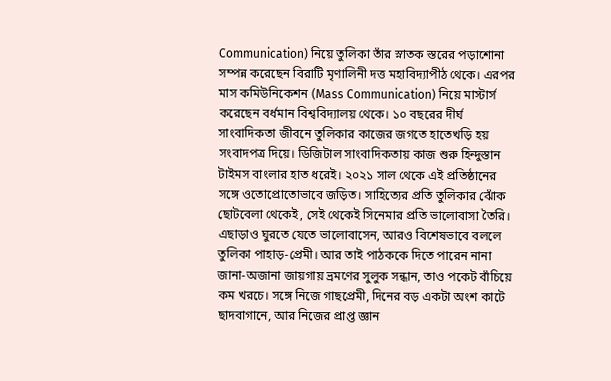Communication) নিয়ে তুলিকা তাঁর স্নাতক স্তরের পড়াশোনা সম্পন্ন করেছেন বিরাটি মৃণালিনী দত্ত মহাবিদ্যাপীঠ থেকে। এরপর মাস কমিউনিকেশন (Mass Communication) নিয়ে মাস্টার্স করেছেন বর্ধমান বিশ্ববিদ্যালয় থেকে। ১০ বছরের দীর্ঘ সাংবাদিকতা জীবনে তুলিকার কাজের জগতে হাতেখড়ি হয় সংবাদপত্র দিয়ে। ডিজিটাল সাংবাদিকতায় কাজ শুরু হিন্দুস্তান টাইমস বাংলার হাত ধরেই। ২০২১ সাল থেকে এই প্রতিষ্ঠানের সঙ্গে ওতোপ্রোতোভাবে জড়িত। সাহিত্যের প্রতি তুলিকার ঝোঁক ছোটবেলা থেকেই, সেই থেকেই সিনেমার প্রতি ভালোবাসা তৈরি। এছাড়াও ঘুরতে যেতে ভালোবাসেন, আরও বিশেষভাবে বললে তুলিকা পাহাড়-প্রেমী। আর তাই পাঠককে দিতে পারেন নানা জানা-অজানা জায়গায় ভ্রমণের সুলুক সন্ধান, তাও পকেট বাঁচিয়ে কম খরচে। সঙ্গে নিজে গাছপ্রেমী, দিনের বড় একটা অংশ কাটে ছাদবাগানে, আর নিজের প্রাপ্ত জ্ঞান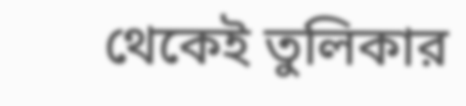থেকেই তুলিকার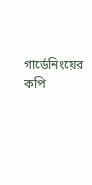গার্ডেনিংয়ের কপি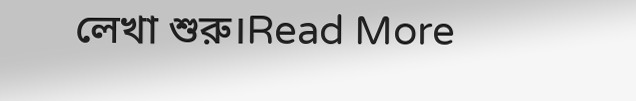লেখা শুরু।Read More